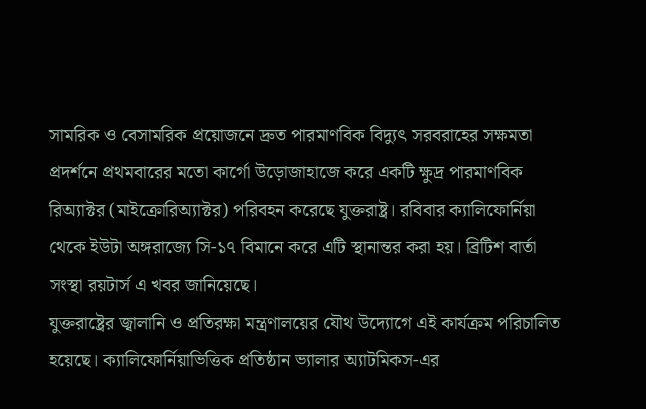সামরিক ও বেসামরিক প্রয়োজনে দ্রুত পারমাণবিক বিদ্যুৎ সরবরাহের সক্ষমতা প্রদর্শনে প্রথমবারের মতো কার্গো উড়োজাহাজে করে একটি ক্ষুদ্র পারমাণবিক রিঅ্যাক্টর (মাইক্রোরিঅ্যাক্টর) পরিবহন করেছে যুক্তরাষ্ট্র। রবিবার ক্যালিফোর্নিয়া থেকে ইউটা অঙ্গরাজ্যে সি-১৭ বিমানে করে এটি স্থানান্তর করা হয়। ব্রিটিশ বার্তা সংস্থা রয়টার্স এ খবর জানিয়েছে।
যুক্তরাষ্ট্রের জ্বালানি ও প্রতিরক্ষা মন্ত্রণালয়ের যৌথ উদ্যোগে এই কার্যক্রম পরিচালিত হয়েছে। ক্যালিফোর্নিয়াভিত্তিক প্রতিষ্ঠান ভ্যালার অ্যাটমিকস-এর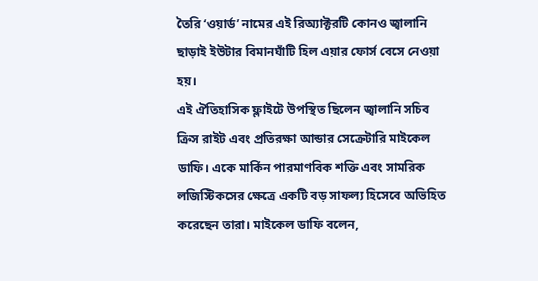তৈরি ‘ওয়ার্ড’ নামের এই রিঅ্যাক্টরটি কোনও জ্বালানি ছাড়াই ইউটার বিমানঘাঁটি হিল এয়ার ফোর্স বেসে নেওয়া হয়।
এই ঐতিহাসিক ফ্লাইটে উপস্থিত ছিলেন জ্বালানি সচিব ক্রিস রাইট এবং প্রতিরক্ষা আন্ডার সেক্রেটারি মাইকেল ডাফি। একে মার্কিন পারমাণবিক শক্তি এবং সামরিক লজিস্টিকসের ক্ষেত্রে একটি বড় সাফল্য হিসেবে অভিহিত করেছেন তারা। মাইকেল ডাফি বলেন,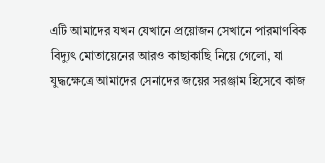এটি আমাদের যখন যেখানে প্রয়োজন সেখানে পারমাণবিক বিদ্যুৎ মোতায়েনের আরও কাছাকাছি নিয়ে গেলো, যা যুদ্ধক্ষেত্রে আমাদের সেনাদের জয়ের সরঞ্জাম হিসেবে কাজ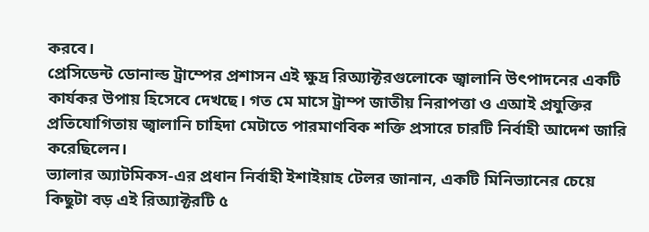করবে।
প্রেসিডেন্ট ডোনাল্ড ট্রাম্পের প্রশাসন এই ক্ষুদ্র রিঅ্যাক্টরগুলোকে জ্বালানি উৎপাদনের একটি কার্যকর উপায় হিসেবে দেখছে। গত মে মাসে ট্রাম্প জাতীয় নিরাপত্তা ও এআই প্রযুক্তির প্রতিযোগিতায় জ্বালানি চাহিদা মেটাতে পারমাণবিক শক্তি প্রসারে চারটি নির্বাহী আদেশ জারি করেছিলেন।
ভ্যালার অ্যাটমিকস-এর প্রধান নির্বাহী ইশাইয়াহ টেলর জানান, একটি মিনিভ্যানের চেয়ে কিছুটা বড় এই রিঅ্যাক্টরটি ৫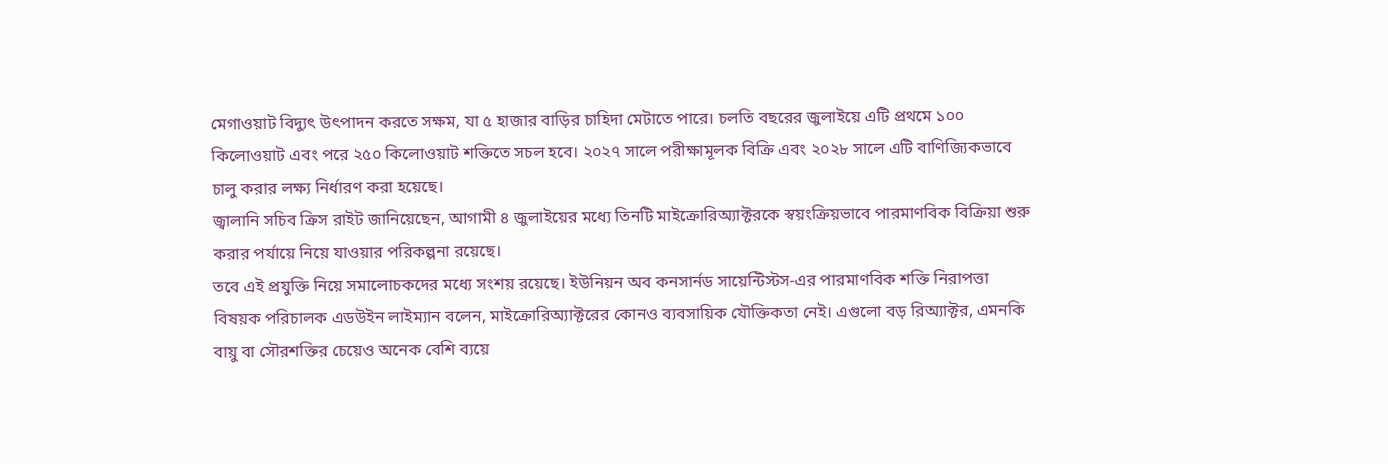মেগাওয়াট বিদ্যুৎ উৎপাদন করতে সক্ষম, যা ৫ হাজার বাড়ির চাহিদা মেটাতে পারে। চলতি বছরের জুলাইয়ে এটি প্রথমে ১০০ কিলোওয়াট এবং পরে ২৫০ কিলোওয়াট শক্তিতে সচল হবে। ২০২৭ সালে পরীক্ষামূলক বিক্রি এবং ২০২৮ সালে এটি বাণিজ্যিকভাবে চালু করার লক্ষ্য নির্ধারণ করা হয়েছে।
জ্বালানি সচিব ক্রিস রাইট জানিয়েছেন, আগামী ৪ জুলাইয়ের মধ্যে তিনটি মাইক্রোরিঅ্যাক্টরকে স্বয়ংক্রিয়ভাবে পারমাণবিক বিক্রিয়া শুরু করার পর্যায়ে নিয়ে যাওয়ার পরিকল্পনা রয়েছে।
তবে এই প্রযুক্তি নিয়ে সমালোচকদের মধ্যে সংশয় রয়েছে। ইউনিয়ন অব কনসার্নড সায়েন্টিস্টস-এর পারমাণবিক শক্তি নিরাপত্তা বিষয়ক পরিচালক এডউইন লাইম্যান বলেন, মাইক্রোরিঅ্যাক্টরের কোনও ব্যবসায়িক যৌক্তিকতা নেই। এগুলো বড় রিঅ্যাক্টর, এমনকি বায়ু বা সৌরশক্তির চেয়েও অনেক বেশি ব্যয়ে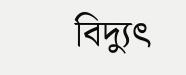বিদ্যুৎ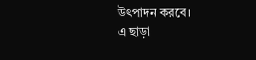উৎপাদন করবে।
এ ছাড়া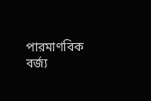পারমাণবিক বর্জ্য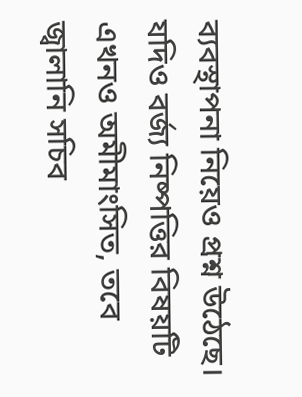ব্যবস্থাপনা নিয়েও প্রশ্ন উঠেছে। যদিও বর্জ্য নিষ্পত্তির বিষয়টি এখনও অমীমাংসিত, তবে জ্বালানি সচিব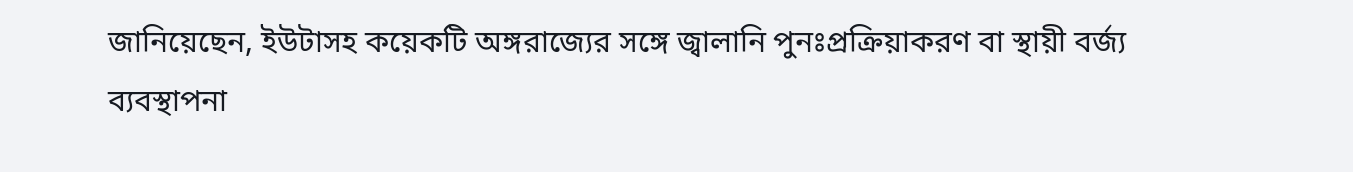জানিয়েছেন, ইউটাসহ কয়েকটি অঙ্গরাজ্যের সঙ্গে জ্বালানি পুনঃপ্রক্রিয়াকরণ বা স্থায়ী বর্জ্য ব্যবস্থাপনা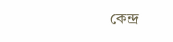কেন্দ্র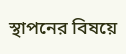স্থাপনের বিষয়ে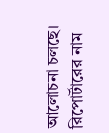আলোচনা চলছে।
রিপোর্টারের নাম